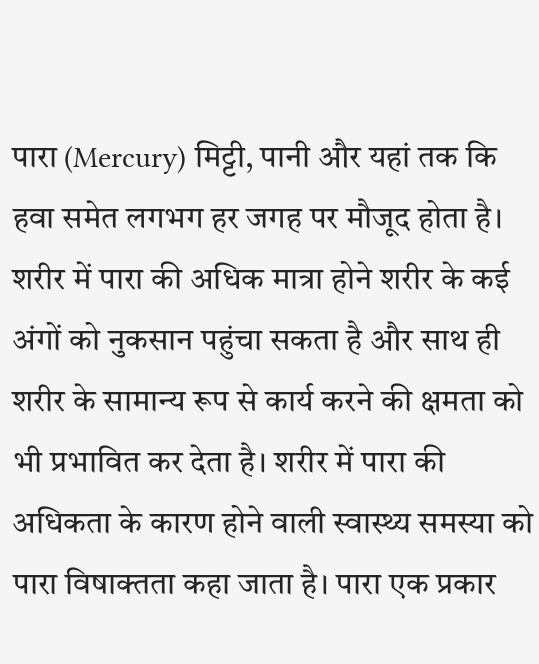पारा (Mercury) मिट्टी, पानी और यहां तक कि हवा समेत लगभग हर जगह पर मौजूद होता है। शरीर में पारा की अधिक मात्रा होने शरीर के कई अंगों को नुकसान पहुंचा सकता है और साथ ही शरीर के सामान्य रूप से कार्य करने की क्षमता को भी प्रभावित कर देता है। शरीर में पारा की अधिकता के कारण होने वाली स्वास्थ्य समस्या को पारा विषाक्तता कहा जाता है। पारा एक प्रकार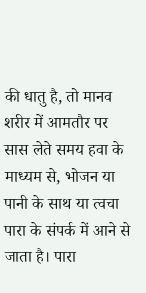की धातु है, तो मानव शरीर में आमतौर पर सास लेते समय हवा के माध्यम से, भोजन या पानी के साथ या त्वचा पारा के संपर्क में आने से जाता है। पारा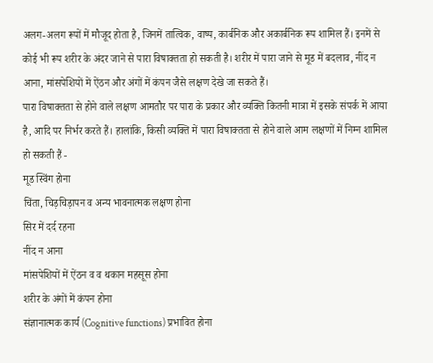अलग-अलग रूपों में मौजूद होता है, जिनमें तात्विक, वाष्प, कार्बनिक और अकार्बनिक रूप शामिल हैं। इनमें से कोई भी रूप शरीर के अंदर जाने से पारा विषाक्तता हो सकती है। शरीर में पारा जाने से मूड में बदलाव, नींद न आना, मांसपेशियों में ऐंठन और अंगों में कंपन जैसे लक्षण देखे जा सकते हैं।
पारा विषाक्तता से होने वाले लक्षण आमतौर पर पारा के प्रकार और व्यक्ति कितनी मात्रा में इसके संपर्क में आया है, आदि पर निर्भर करते हैं। हालांकि, किसी व्यक्ति में पारा विषाक्तता से होने वाले आम लक्षणों में निम्न शामिल हो सकती हैं -
मूड स्विंग होना
चिंता, चिड़चिड़ापन व अन्य भावनात्मक लक्षण होना
सिर में दर्द रहना
नींद न आना
मांसपेशियों में ऐंठन व व थकान महसूस होना
शरीर के अंगों में कंपन होना
संज्ञानात्मक कार्य (Cognitive functions) प्रभावित होना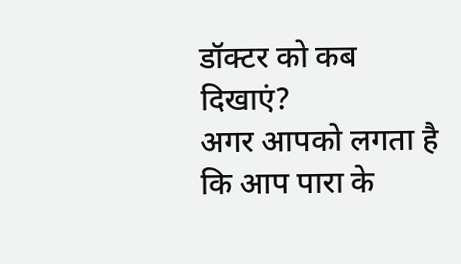डॉक्टर को कब दिखाएं?
अगर आपको लगता है कि आप पारा के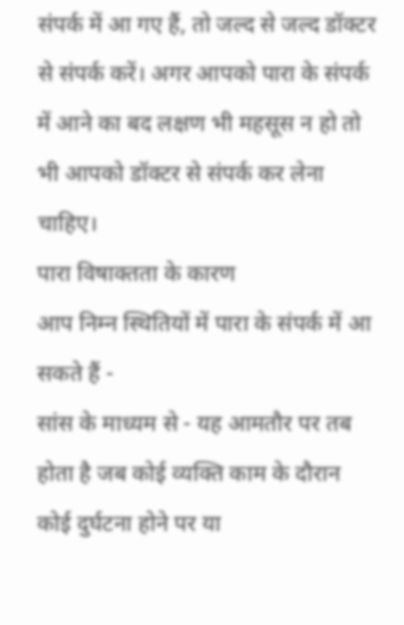संपर्क में आ गए हैं, तो जल्द से जल्द डॉक्टर से संपर्क करें। अगर आपको पारा के संपर्क में आने का बद लक्षण भी महसूस न हो तो भी आपको डॉक्टर से संपर्क कर लेना चाहिए।
पारा विषाक्तता के कारण
आप निम्न स्थितियों में पारा के संपर्क में आ सकते हैं -
सांस के माध्यम से - यह आमतौर पर तब होता है जब कोई व्यक्ति काम के दौरान कोई दुर्घटना होने पर या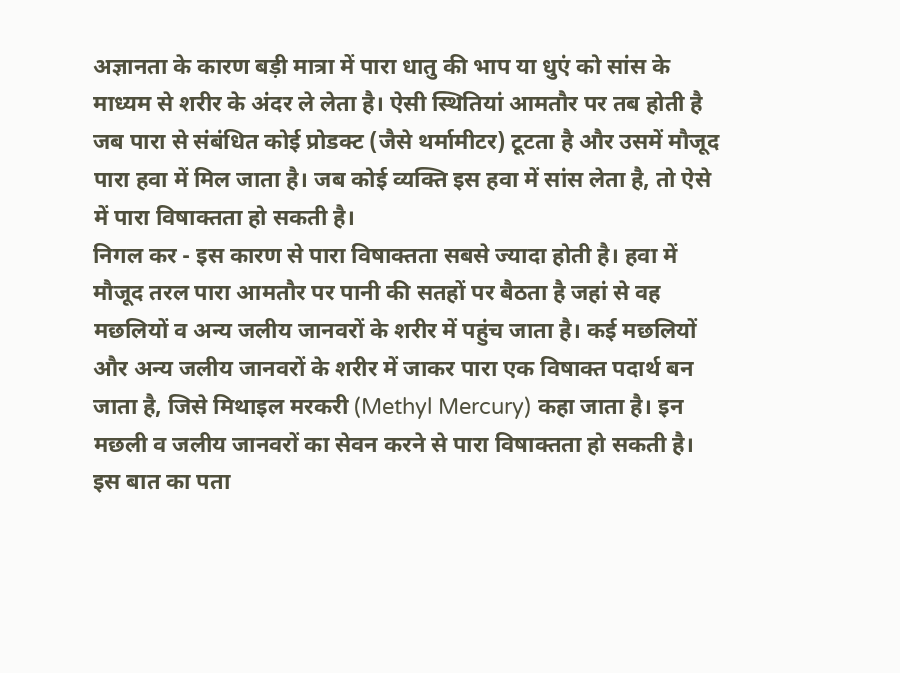अज्ञानता के कारण बड़ी मात्रा में पारा धातु की भाप या धुएं को सांस के माध्यम से शरीर के अंदर ले लेता है। ऐसी स्थितियां आमतौर पर तब होती है जब पारा से संबंधित कोई प्रोडक्ट (जैसे थर्मामीटर) टूटता है और उसमें मौजूद पारा हवा में मिल जाता है। जब कोई व्यक्ति इस हवा में सांस लेता है, तो ऐसे में पारा विषाक्तता हो सकती है।
निगल कर - इस कारण से पारा विषाक्तता सबसे ज्यादा होती है। हवा में मौजूद तरल पारा आमतौर पर पानी की सतहों पर बैठता है जहां से वह मछलियों व अन्य जलीय जानवरों के शरीर में पहुंच जाता है। कई मछलियों और अन्य जलीय जानवरों के शरीर में जाकर पारा एक विषाक्त पदार्थ बन जाता है, जिसे मिथाइल मरकरी (Methyl Mercury) कहा जाता है। इन मछली व जलीय जानवरों का सेवन करने से पारा विषाक्तता हो सकती है। इस बात का पता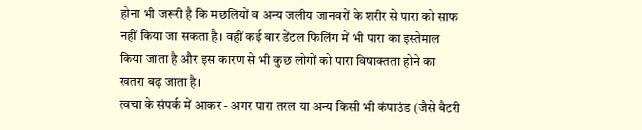होना भी जरूरी है कि मछलियों व अन्य जलीय जानवरों के शरीर से पारा को साफ नहीं किया जा सकता है। वहीं कई बार डेंटल फिलिंग में भी पारा का इस्तेमाल किया जाता है और इस कारण से भी कुछ लोगों को पारा विषाक्तता होने का खतरा बढ़ जाता है।
त्वचा के संपर्क में आकर - अगर पारा तरल या अन्य किसी भी कंपाउंड (जैसे बैटरी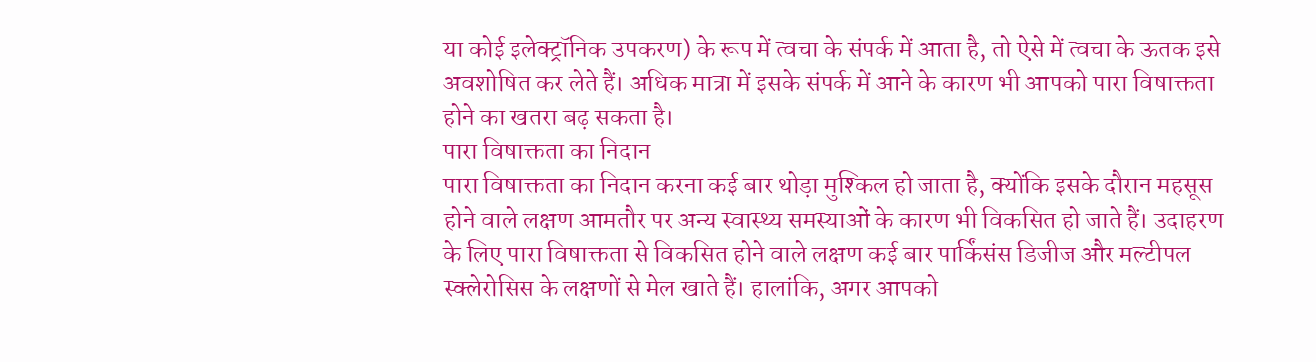या कोई इलेक्ट्रॉनिक उपकरण) के रूप में त्वचा के संपर्क में आता है, तो ऐसे में त्वचा के ऊतक इसे अवशोषित कर लेते हैं। अधिक मात्रा में इसके संपर्क में आने के कारण भी आपको पारा विषाक्तता होने का खतरा बढ़ सकता है।
पारा विषाक्तता का निदान
पारा विषाक्तता का निदान करना कई बार थोड़ा मुश्किल हो जाता है, क्योंकि इसके दौरान महसूस होने वाले लक्षण आमतौर पर अन्य स्वास्थ्य समस्याओं के कारण भी विकसित हो जाते हैं। उदाहरण के लिए पारा विषाक्तता से विकसित होने वाले लक्षण कई बार पार्किंसंस डिजीज और मल्टीपल स्क्लेरोसिस के लक्षणों से मेल खाते हैं। हालांकि, अगर आपको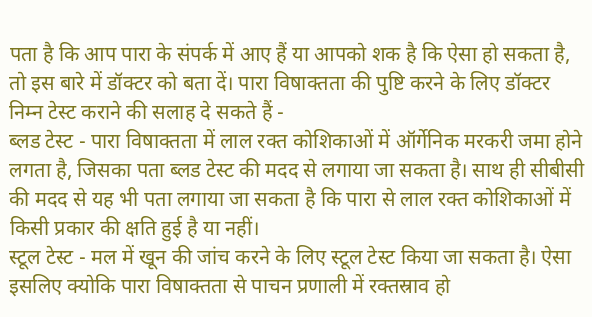पता है कि आप पारा के संपर्क में आए हैं या आपको शक है कि ऐसा हो सकता है, तो इस बारे में डॉक्टर को बता दें। पारा विषाक्तता की पुष्टि करने के लिए डॉक्टर निम्न टेस्ट कराने की सलाह दे सकते हैं -
ब्लड टेस्ट - पारा विषाक्तता में लाल रक्त कोशिकाओं में ऑर्गेनिक मरकरी जमा होने लगता है, जिसका पता ब्लड टेस्ट की मदद से लगाया जा सकता है। साथ ही सीबीसी की मदद से यह भी पता लगाया जा सकता है कि पारा से लाल रक्त कोशिकाओं में किसी प्रकार की क्षति हुई है या नहीं।
स्टूल टेस्ट - मल में खून की जांच करने के लिए स्टूल टेस्ट किया जा सकता है। ऐसा इसलिए क्योकि पारा विषाक्तता से पाचन प्रणाली में रक्तस्राव हो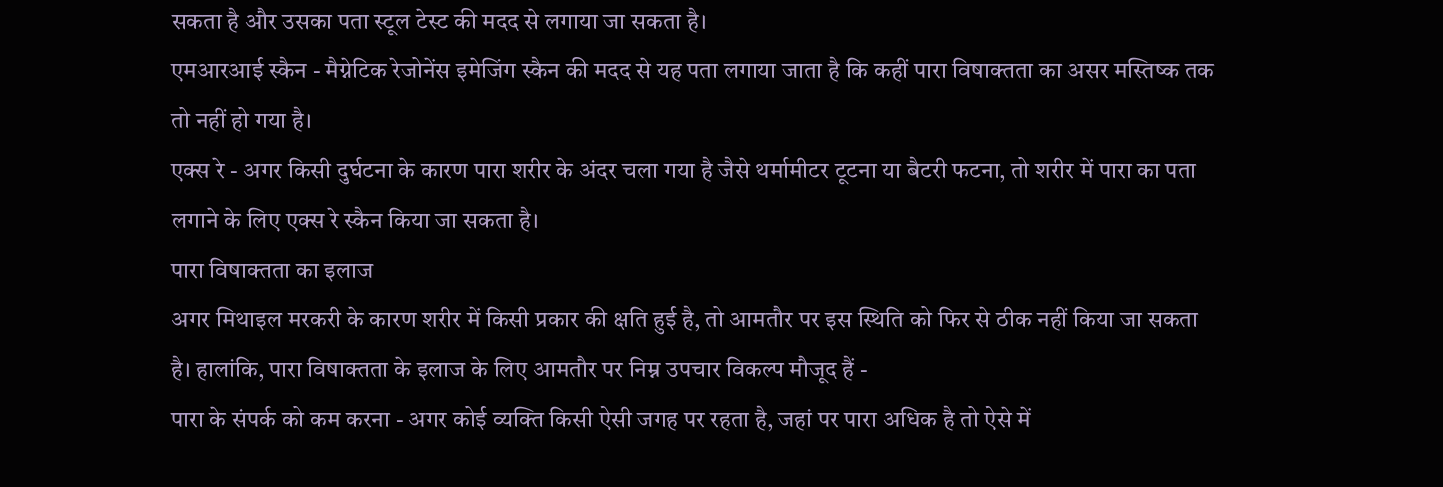सकता है और उसका पता स्टूल टेस्ट की मदद से लगाया जा सकता है।
एमआरआई स्कैन - मैग्नेटिक रेजोनेंस इमेजिंग स्कैन की मदद से यह पता लगाया जाता है कि कहीं पारा विषाक्तता का असर मस्तिष्क तक तो नहीं हो गया है।
एक्स रे - अगर किसी दुर्घटना के कारण पारा शरीर के अंदर चला गया है जैसे थर्मामीटर टूटना या बैटरी फटना, तो शरीर में पारा का पता लगाने के लिए एक्स रे स्कैन किया जा सकता है।
पारा विषाक्तता का इलाज
अगर मिथाइल मरकरी के कारण शरीर में किसी प्रकार की क्षति हुई है, तो आमतौर पर इस स्थिति को फिर से ठीक नहीं किया जा सकता है। हालांकि, पारा विषाक्तता के इलाज के लिए आमतौर पर निम्न उपचार विकल्प मौजूद हैं -
पारा के संपर्क को कम करना - अगर कोई व्यक्ति किसी ऐसी जगह पर रहता है, जहां पर पारा अधिक है तो ऐसे में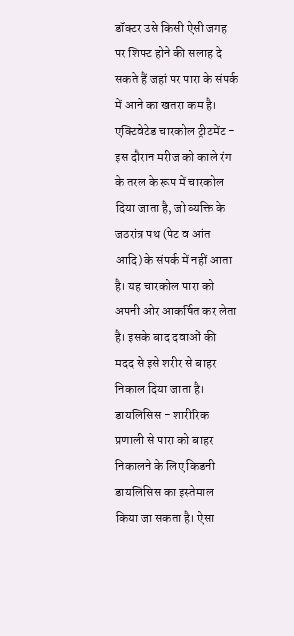डॉक्टर उसे किसी ऐसी जगह पर शिफ्ट होने की सलाह दे सकते हैं जहां पर पारा के संपर्क में आने का खतरा कम है।
एक्टिवेटेड चारकोल ट्रीटमेंट - इस दौरान मरीज को काले रंग के तरल के रूप में चारकोल दिया जाता है, जो व्यक्ति के जठरांत्र पथ (पेट व आंत आदि) के संपर्क में नहीं आता है। यह चारकोल पारा को अपनी ओर आकर्षित कर लेता है। इसके बाद दवाओं की मदद से इसे शरीर से बाहर निकाल दिया जाता है।
डायलिसिस - शारीरिक प्रणाली से पारा को बाहर निकालने के लिए किडनी डायलिसिस का इस्तेमाल किया जा सकता है। ऐसा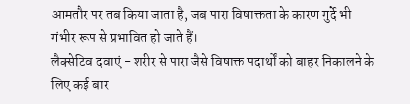आमतौर पर तब किया जाता है, जब पारा विषाक्तता के कारण गुर्दे भी गंभीर रूप से प्रभावित हो जाते हैं।
लैक्सेटिव दवाएं - शरीर से पारा जैसे विषाक्त पदार्थों को बाहर निकालने के लिए कई बार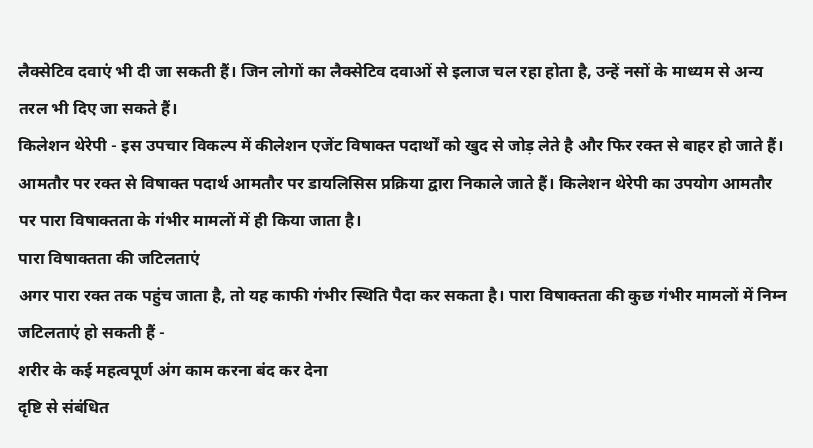लैक्सेटिव दवाएं भी दी जा सकती हैं। जिन लोगों का लैक्सेटिव दवाओं से इलाज चल रहा होता है, उन्हें नसों के माध्यम से अन्य तरल भी दिए जा सकते हैं।
किलेशन थेरेपी - इस उपचार विकल्प में कीलेशन एजेंट विषाक्त पदार्थों को खुद से जोड़ लेते है और फिर रक्त से बाहर हो जाते हैं। आमतौर पर रक्त से विषाक्त पदार्थ आमतौर पर डायलिसिस प्रक्रिया द्वारा निकाले जाते हैं। किलेशन थेरेपी का उपयोग आमतौर पर पारा विषाक्तता के गंभीर मामलों में ही किया जाता है।
पारा विषाक्तता की जटिलताएं
अगर पारा रक्त तक पहुंच जाता है, तो यह काफी गंभीर स्थिति पैदा कर सकता है। पारा विषाक्तता की कुछ गंभीर मामलों में निम्न जटिलताएं हो सकती हैं -
शरीर के कई महत्वपूर्ण अंग काम करना बंद कर देना
दृष्टि से संबंधित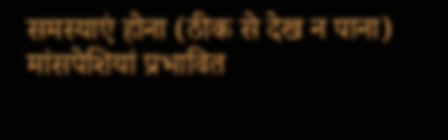समस्याएं होना (ठीक से देख न पाना)
मांसपेशियां प्रभावित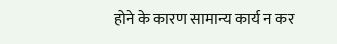होने के कारण सामान्य कार्य न कर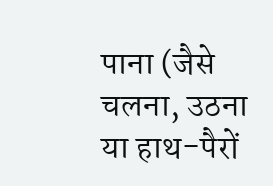पाना (जैसे चलना, उठना या हाथ-पैरों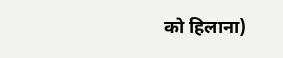को हिलाना)